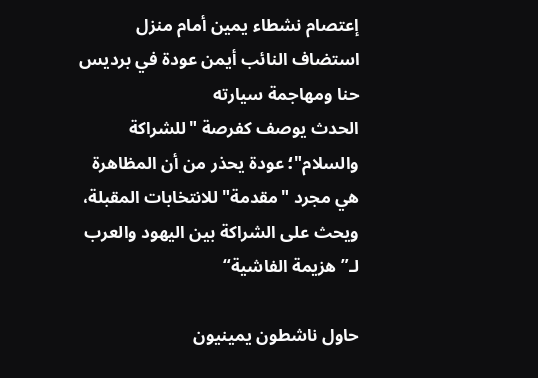إعتصام نشطاء يمين أمام منزل استضاف النائب أيمن عودة في برديس حنا ومهاجمة سيارته
الحدث يوصف كفرصة "للشراكة والسلام"؛ عودة يحذر من أن المظاهرة هي مجرد "مقدمة" للانتخابات المقبلة، ويحث على الشراكة بين اليهود والعرب لـ”هزيمة الفاشية“

حاول ناشطون يمينيون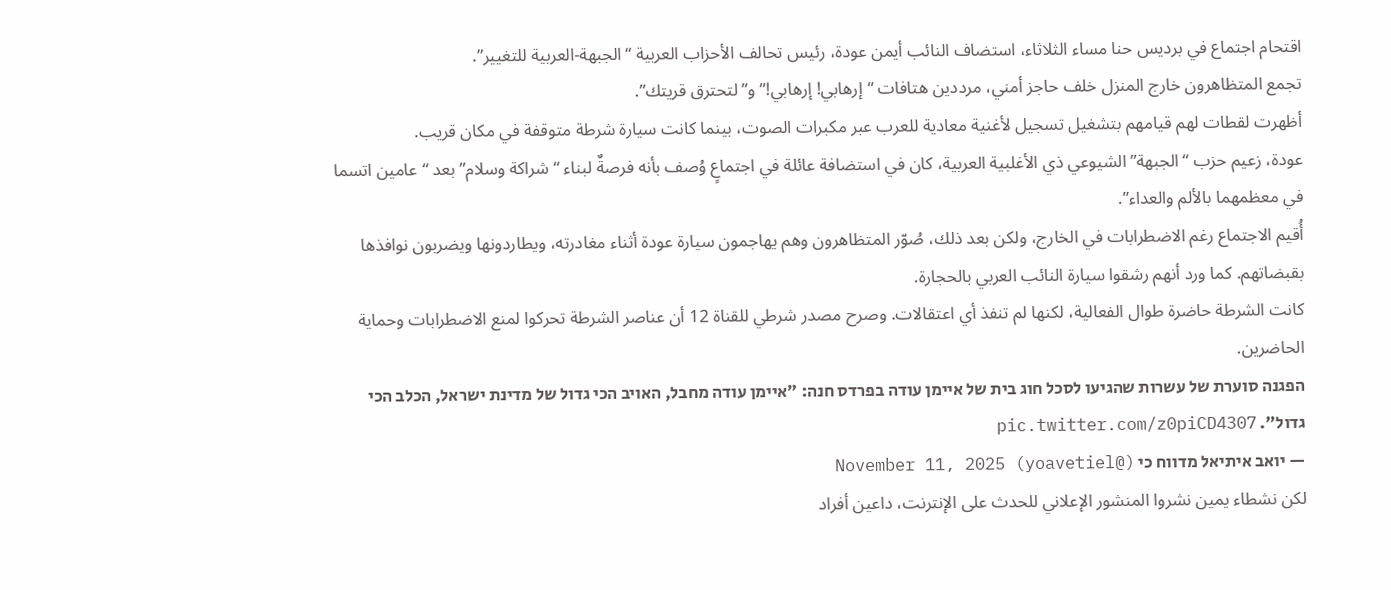اقتحام اجتماع في برديس حنا مساء الثلاثاء، استضاف النائب أيمن عودة، رئيس تحالف الأحزاب العربية “الجبهة-العربية للتغيير”.
تجمع المتظاهرون خارج المنزل خلف حاجز أمني، مرددين هتافات “إرهابي! إرهابي!” و”لتحترق قريتك”.
أظهرت لقطات لهم قيامهم بتشغيل تسجيل لأغنية معادية للعرب عبر مكبرات الصوت، بينما كانت سيارة شرطة متوقفة في مكان قريب.
عودة، زعيم حزب “الجبهة” الشيوعي ذي الأغلبية العربية، كان في استضافة عائلة في اجتماعٍ وُصف بأنه فرصةٌ لبناء “شراكة وسلام” بعد “عامين اتسما في معظمهما بالألم والعداء”.
أُقيم الاجتماع رغم الاضطرابات في الخارج، ولكن بعد ذلك، صُوّر المتظاهرون وهم يهاجمون سيارة عودة أثناء مغادرته، ويطاردونها ويضربون نوافذها بقبضاتهم. كما ورد أنهم رشقوا سيارة النائب العربي بالحجارة.
كانت الشرطة حاضرة طوال الفعالية، لكنها لم تنفذ أي اعتقالات. وصرح مصدر شرطي للقناة 12 أن عناصر الشرطة تحركوا لمنع الاضطرابات وحماية الحاضرين.
הפגנה סוערת של עשרות שהגיעו לסכל חוג בית של איימן עודה בפרדס חנה: ״איימן עודה מחבל, האויב הכי גדול של מדינת ישראל, הכלב הכי גדול״. pic.twitter.com/z0piCD4307
— יואב איתיאל מדווח כי (@yoavetiel) November 11, 2025
لكن نشطاء يمين نشروا المنشور الإعلاني للحدث على الإنترنت، داعين أفراد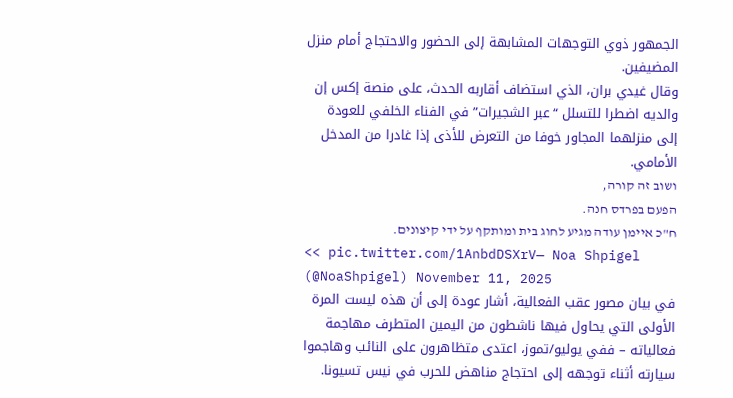الجمهور ذوي التوجهات المشابهة إلى الحضور والاحتجاج أمام منزل المضيفين.
وقال غيدي بران، الذي استضاف أقاربه الحدث، على منصة إكس إن والديه اضطرا للتسلل “عبر الشجيرات” في الفناء الخلفي للعودة إلى منزلهما المجاور خوفا من التعرض للأذى إذا غادرا من المدخل الأمامي.
ושוב זה קורה,
הפעם בפרדס חנה.
ח"כ איימן עודה מגיע לחוג בית ומותקף על ידי קיצונים.
<< pic.twitter.com/1AnbdDSXrV— Noa Shpigel (@NoaShpigel) November 11, 2025
في بيان مصور عقب الفعالية، أشار عودة إلى أن هذه ليست المرة الأولى التي يحاول فيها ناشطون من اليمين المتطرف مهاجمة فعالياته – ففي يوليو/تموز، اعتدى متظاهرون على النائب وهاجموا سيارته أثناء توجهه إلى احتجاج مناهض للحرب في نيس تسيونا.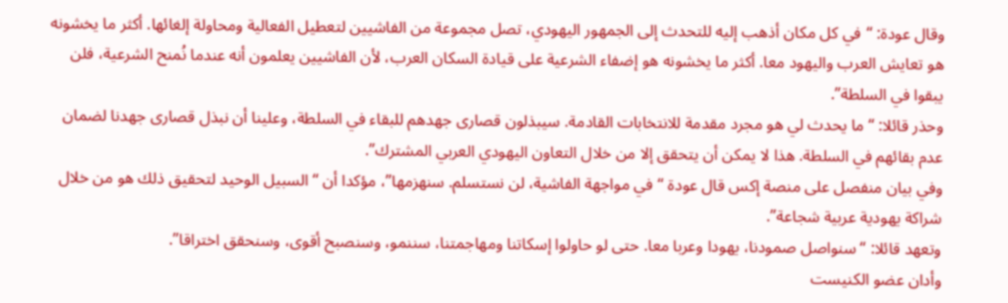وقال عودة: “في كل مكان أذهب إليه للتحدث إلى الجمهور اليهودي، تصل مجموعة من الفاشيين لتعطيل الفعالية ومحاولة إلغائها. أكثر ما يخشونه هو تعايش العرب واليهود معا. أكثر ما يخشونه هو إضفاء الشرعية على قيادة السكان العرب، لأن الفاشيين يعلمون أنه عندما نُمنح الشرعية، فلن يبقوا في السلطة”.
وحذر قائلا: “ما يحدث لي هو مجرد مقدمة للانتخابات القادمة. سيبذلون قصارى جهدهم للبقاء في السلطة، وعلينا أن نبذل قصارى جهدنا لضمان عدم بقائهم في السلطة. هذا لا يمكن أن يتحقق إلا من خلال التعاون اليهودي العربي المشترك”.
وفي بيان منفصل على منصة إكس قال عودة “في مواجهة الفاشية، لن نستسلم. سنهزمها”، مؤكدا أن “السبيل الوحيد لتحقيق ذلك هو من خلال شراكة يهودية عربية شجاعة”.
وتعهد قائلا: “سنواصل صمودنا، يهودا وعربا معا. حتى لو حاولوا إسكاتنا ومهاجمتنا، سننمو، وسنصبح أقوى، وسنحقق اختراقا”.
وأدان عضو الكنيست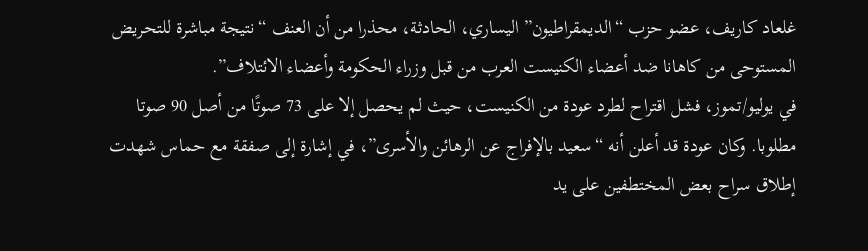غلعاد كاريف، عضو حزب “الديمقراطيون” اليساري، الحادثة، محذرا من أن العنف “نتيجة مباشرة للتحريض المستوحى من كاهانا ضد أعضاء الكنيست العرب من قبل وزراء الحكومة وأعضاء الائتلاف”.
في يوليو/تموز، فشل اقتراح لطرد عودة من الكنيست، حيث لم يحصل إلا على 73 صوتًا من أصل 90 صوتا مطلوبا. وكان عودة قد أعلن أنه “سعيد بالإفراج عن الرهائن والأسرى”، في إشارة إلى صفقة مع حماس شهدت إطلاق سراح بعض المختطفين على يد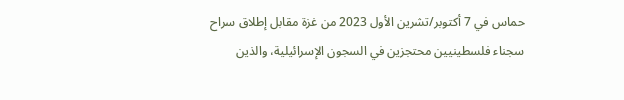حماس في 7 أكتوبر/تشرين الأول 2023 من غزة مقابل إطلاق سراح سجناء فلسطينيين محتجزين في السجون الإسرائيلية، والذين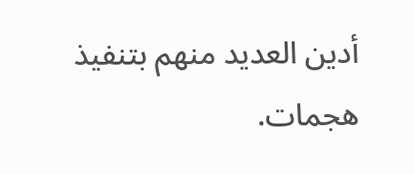أدين العديد منهم بتنفيذ هجمات.